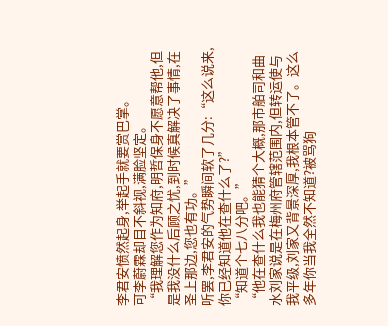李君安愤然起身,举起手就要赏巴掌。
可李蔚霖却目不斜视,满脸坚定。
“我理解您作为知府,明哲保身不愿意帮他,但是我没什么后顾之忧,到时候真解决了事情,在圣上那边,您也有功。”
听罢,李君安的气势瞬间软了几分:“这么说来,你已经知道他在查什么了?”
“知道个七八分吧。”
“他在查什么我也能猜个大概,那市舶司和曲水刘家说是在梅州府管辖范围内,但转运使与我平级,刘家又背景深厚,我根本管不了。这么多年你当我全然不知道?被骂狗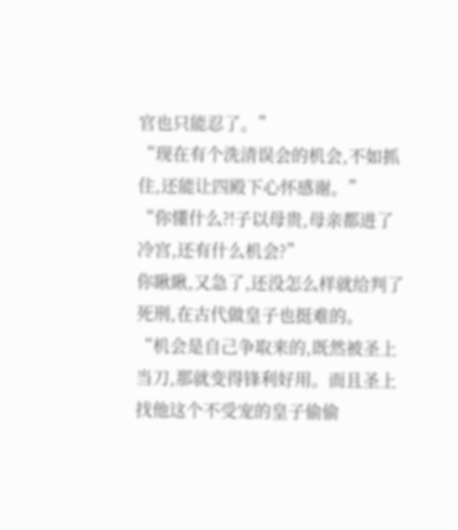官也只能忍了。”
“现在有个洗清误会的机会,不如抓住,还能让四殿下心怀感谢。”
“你懂什么?!子以母贵,母亲都进了冷宫,还有什么机会?”
你瞅瞅,又急了,还没怎么样就给判了死刑,在古代做皇子也挺难的。
“机会是自己争取来的,既然被圣上当刀,那就变得锋利好用。而且圣上找他这个不受宠的皇子偷偷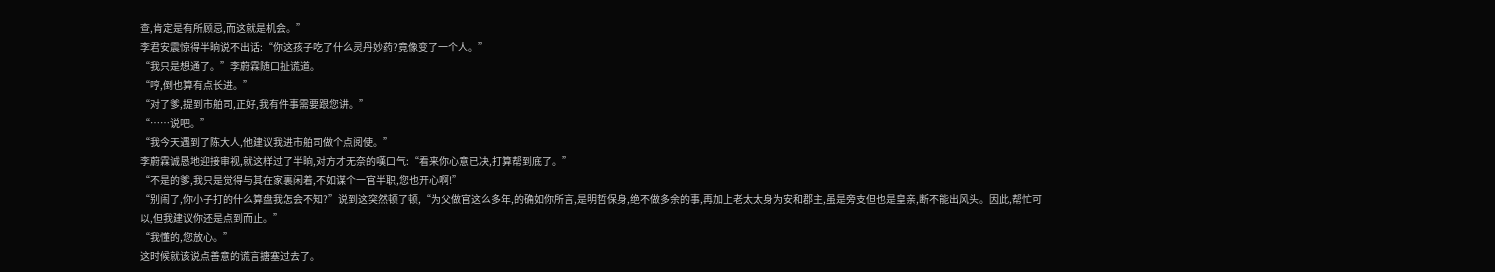查,肯定是有所顾忌,而这就是机会。”
李君安震惊得半晌说不出话:“你这孩子吃了什么灵丹妙药?竟像变了一个人。”
“我只是想通了。”李蔚霖随口扯谎道。
“哼,倒也算有点长进。”
“对了爹,提到市舶司,正好,我有件事需要跟您讲。”
“……说吧。”
“我今天遇到了陈大人,他建议我进市舶司做个点阅使。”
李蔚霖诚恳地迎接审视,就这样过了半晌,对方才无奈的嘆口气:“看来你心意已决,打算帮到底了。”
“不是的爹,我只是觉得与其在家裏闲着,不如谋个一官半职,您也开心啊!”
“别闹了,你小子打的什么算盘我怎会不知?”说到这突然顿了顿,“为父做官这么多年,的确如你所言,是明哲保身,绝不做多余的事,再加上老太太身为安和郡主,虽是旁支但也是皇亲,断不能出风头。因此,帮忙可以,但我建议你还是点到而止。”
“我懂的,您放心。”
这时候就该说点善意的谎言搪塞过去了。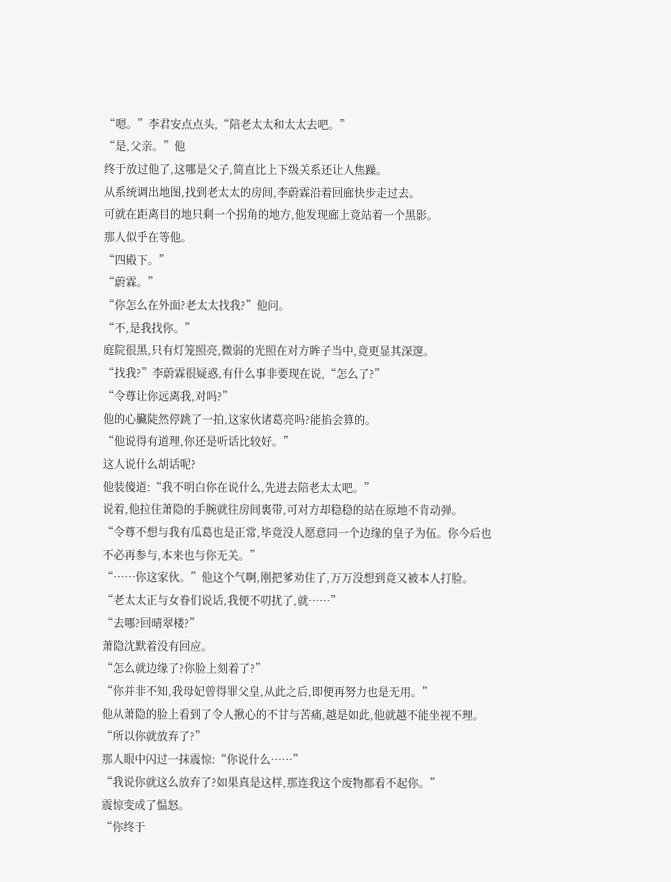“嗯。”李君安点点头,“陪老太太和太太去吧。”
“是,父亲。”他
终于放过他了,这哪是父子,简直比上下级关系还让人焦躁。
从系统调出地图,找到老太太的房间,李蔚霖沿着回廊快步走过去。
可就在距离目的地只剩一个拐角的地方,他发现廊上竟站着一个黑影。
那人似乎在等他。
“四殿下。”
“蔚霖。”
“你怎么在外面?老太太找我?”他问。
“不,是我找你。”
庭院很黑,只有灯笼照亮,微弱的光照在对方眸子当中,竟更显其深邃。
“找我?”李蔚霖很疑惑,有什么事非要现在说,“怎么了?”
“令尊让你远离我,对吗?”
他的心臟陡然停跳了一拍,这家伙诸葛亮吗?能掐会算的。
“他说得有道理,你还是听话比较好。”
这人说什么胡话呢?
他装傻道:“我不明白你在说什么,先进去陪老太太吧。”
说着,他拉住萧隐的手腕就往房间裏带,可对方却稳稳的站在原地不肯动弹。
“令尊不想与我有瓜葛也是正常,毕竟没人愿意同一个边缘的皇子为伍。你今后也不必再参与,本来也与你无关。”
“……你这家伙。”他这个气啊,刚把爹劝住了,万万没想到竟又被本人打脸。
“老太太正与女眷们说话,我便不叨扰了,就……”
“去哪?回晴翠楼?”
萧隐沈默着没有回应。
“怎么就边缘了?你脸上刻着了?”
“你并非不知,我母妃曾得罪父皇,从此之后,即便再努力也是无用。”
他从萧隐的脸上看到了令人揪心的不甘与苦痛,越是如此,他就越不能坐视不理。
“所以你就放弃了?”
那人眼中闪过一抹震惊:“你说什么……”
“我说你就这么放弃了?如果真是这样,那连我这个废物都看不起你。”
震惊变成了愠怒。
“你终于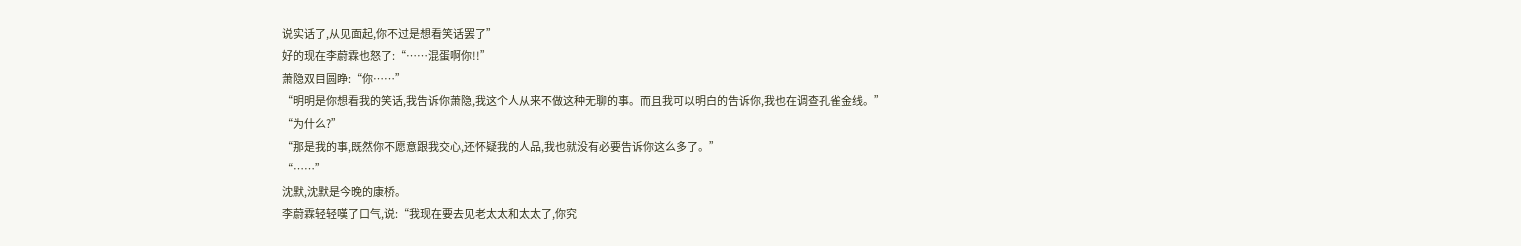说实话了,从见面起,你不过是想看笑话罢了”
好的现在李蔚霖也怒了:“……混蛋啊你!!”
萧隐双目圆睁:“你……”
“明明是你想看我的笑话,我告诉你萧隐,我这个人从来不做这种无聊的事。而且我可以明白的告诉你,我也在调查孔雀金线。”
“为什么?”
“那是我的事,既然你不愿意跟我交心,还怀疑我的人品,我也就没有必要告诉你这么多了。”
“……”
沈默,沈默是今晚的康桥。
李蔚霖轻轻嘆了口气,说:“我现在要去见老太太和太太了,你究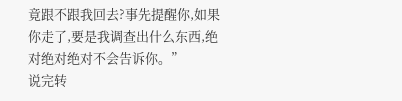竟跟不跟我回去?事先提醒你,如果你走了,要是我调查出什么东西,绝对绝对绝对不会告诉你。”
说完转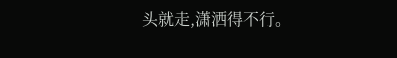头就走,潇洒得不行。